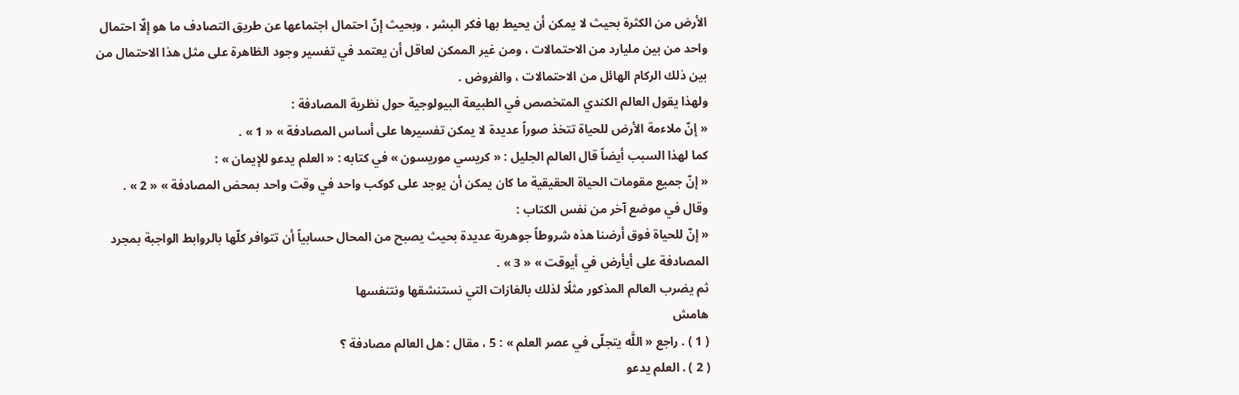الأرض من الكثرة بحيث لا يمكن أن يحيط بها فكر البشر ، وبحيث إنّ احتمال اجتماعها عن طريق التصادف ما هو إلّا احتمال واحد من بين مليارد من الاحتمالات ، ومن غير الممكن لعاقل أن يعتمد في تفسير وجود الظاهرة على مثل هذا الاحتمال من بين ذلك الركام الهائل من الاحتمالات ، والفروض .
ولهذا يقول العالم الكندي المتخصص في الطبيعة البيولوجية حول نظرية المصادفة :
« إنّ ملاءمة الأرض للحياة تتخذ صوراً عديدة لا يمكن تفسيرها على أساس المصادفة » « 1 » .
كما لهذا السبب أيضاً قال العالم الجليل : « كريسي موريسون » في كتابه : « العلم يدعو للإيمان » :
« إنّ جميع مقومات الحياة الحقيقية ما كان يمكن أن يوجد على كوكب واحد في وقت واحد بمحض المصادفة » « 2 » .
وقال في موضع آخر من نفس الكتاب :
« إنّ للحياة فوق أرضنا هذه شروطاً جوهرية عديدة بحيث يصبح من المحال حسابياً أن تتوافر كلّها بالروابط الواجبة بمجرد المصادفة على أيأرض في أيوقت » « 3 » .
ثم يضرب العالم المذكور مثلًا لذلك بالغازات التي نستنشقها ونتنفسها
هامش
( 1 ) . راجع « اللَّه يتجلّى في عصر العلم » : 5 ، مقال : هل العالم مصادفة ؟
( 2 ) . العلم يدعو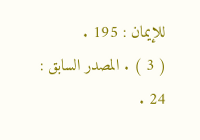للإيمان : 195 .
( 3 ) . المصدر السابق : 24 .